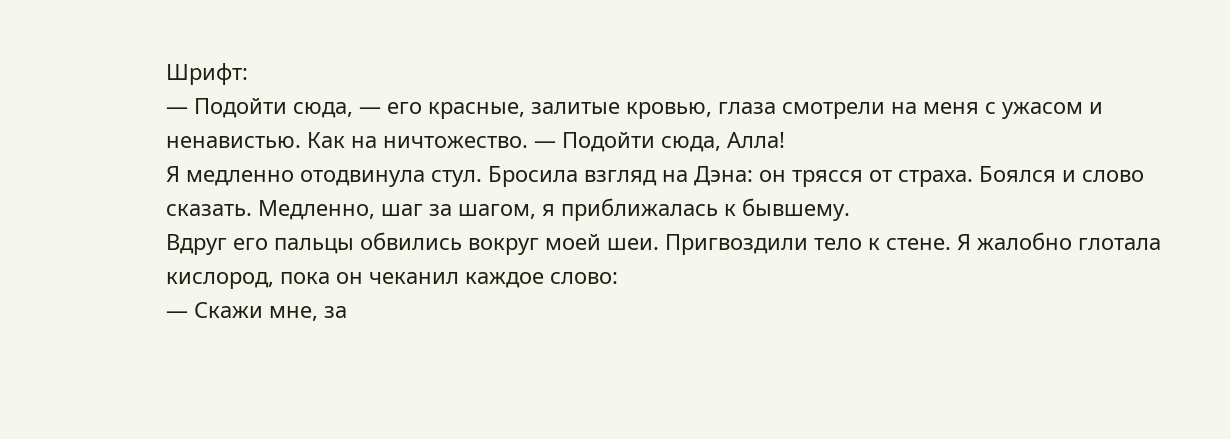Шрифт:
— Подойти сюда, — его красные, залитые кровью, глаза смотрели на меня с ужасом и ненавистью. Как на ничтожество. — Подойти сюда, Алла!
Я медленно отодвинула стул. Бросила взгляд на Дэна: он трясся от страха. Боялся и слово сказать. Медленно, шаг за шагом, я приближалась к бывшему.
Вдруг его пальцы обвились вокруг моей шеи. Пригвоздили тело к стене. Я жалобно глотала кислород, пока он чеканил каждое слово:
— Скажи мне, за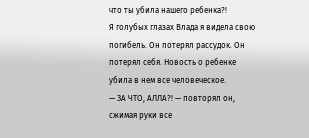что ты убила нашего ребенка?!
Я голубых глазах Влада я видела свою погибель. Он потерял рассудок. Он потерял себя. Новость о ребенке убила в нем все человеческое.
— ЗА ЧТО, АЛЛА?! — повторял он, сжимая руки все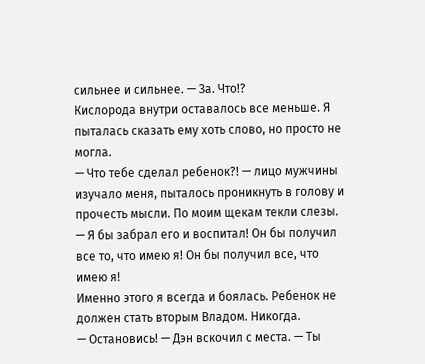сильнее и сильнее. — За. Что!?
Кислорода внутри оставалось все меньше. Я пыталась сказать ему хоть слово, но просто не могла.
— Что тебе сделал ребенок?! — лицо мужчины изучало меня, пыталось проникнуть в голову и прочесть мысли. По моим щекам текли слезы. — Я бы забрал его и воспитал! Он бы получил все то, что имею я! Он бы получил все, что имею я!
Именно этого я всегда и боялась. Ребенок не должен стать вторым Владом. Никогда.
— Остановись! — Дэн вскочил с места. — Ты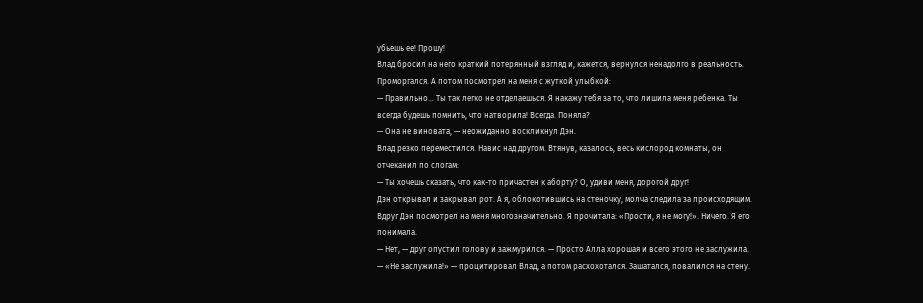убьешь ее! Прошу!
Влад бросил на него краткий потерянный взгляд и, кажется, вернулся ненадолго в реальность. Проморгался. А потом посмотрел на меня с жуткой улыбкой:
— Правильно… Ты так легко не отделаешься. Я накажу тебя за то, что лишила меня ребенка. Ты всегда будешь помнить, что натворила! Всегда. Поняла?
— Она не виновата, — неожиданно воскликнул Дэн.
Влад резко переместился. Навис над другом. Втянув, казалось, весь кислород комнаты, он отчеканил по слогам:
— Ты хочешь сказать, что как-то причастен к аборту? О, удиви меня, дорогой друг!
Дэн открывал и закрывал рот. А я, облокотившись на стеночку, молча следила за происходящим. Вдруг Дэн посмотрел на меня многозначительно. Я прочитала: «Прости, я не могу!». Ничего. Я его понимала.
— Нет, — друг опустил голову и зажмурился. — Просто Алла хорошая и всего этого не заслужила.
— «Не заслужила!» — процитировал Влад, а потом расхохотался. Зашатался, повалился на стену.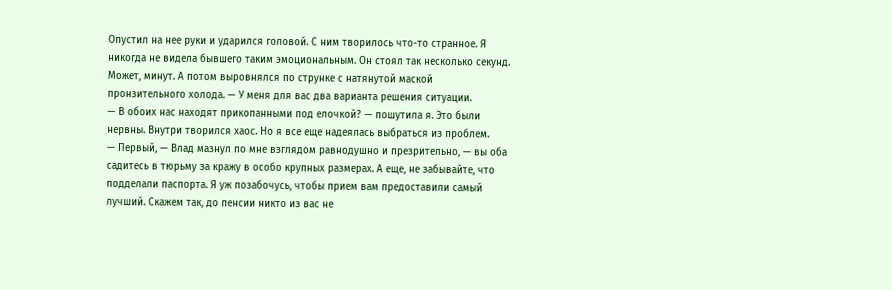Опустил на нее руки и ударился головой. С ним творилось что-то странное. Я никогда не видела бывшего таким эмоциональным. Он стоял так несколько секунд. Может, минут. А потом выровнялся по струнке с натянутой маской пронзительного холода. — У меня для вас два варианта решения ситуации.
— В обоих нас находят прикопанными под елочкой? — пошутила я. Это были нервны. Внутри творился хаос. Но я все еще надеялась выбраться из проблем.
— Первый, — Влад мазнул по мне взглядом равнодушно и презрительно, — вы оба садитесь в тюрьму за кражу в особо крупных размерах. А еще, не забывайте, что подделали паспорта. Я уж позабочусь, чтобы прием вам предоставили самый лучший. Скажем так, до пенсии никто из вас не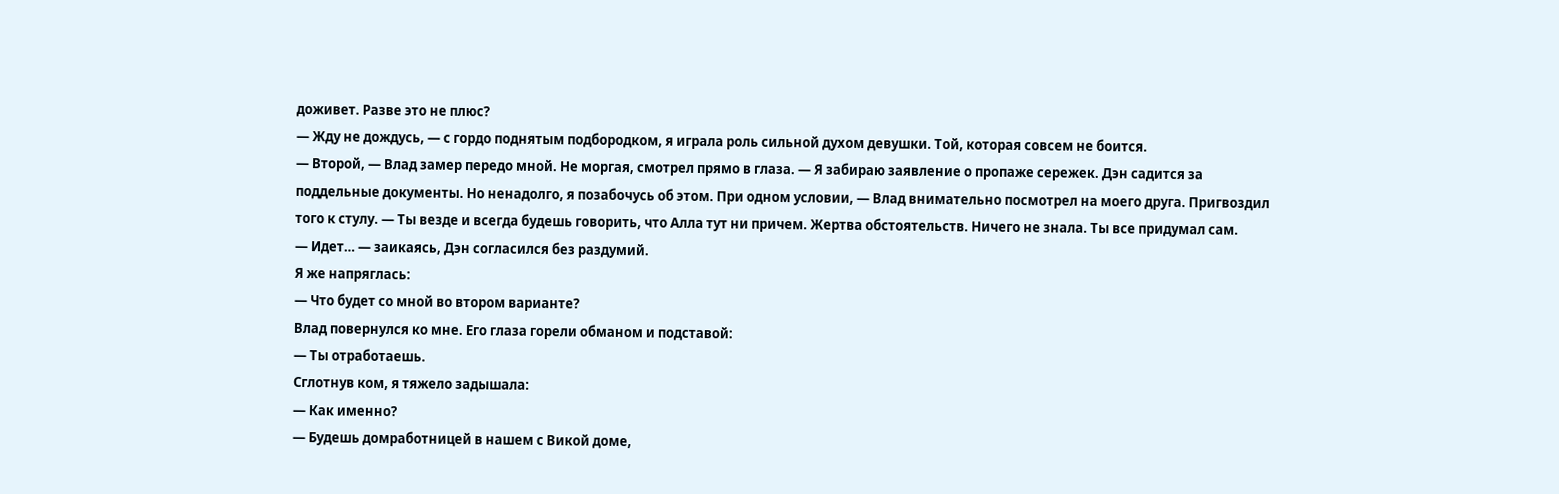доживет. Разве это не плюс?
— Жду не дождусь, — с гордо поднятым подбородком, я играла роль сильной духом девушки. Той, которая совсем не боится.
— Второй, — Влад замер передо мной. Не моргая, смотрел прямо в глаза. — Я забираю заявление о пропаже сережек. Дэн садится за поддельные документы. Но ненадолго, я позабочусь об этом. При одном условии, — Влад внимательно посмотрел на моего друга. Пригвоздил того к стулу. — Ты везде и всегда будешь говорить, что Алла тут ни причем. Жертва обстоятельств. Ничего не знала. Ты все придумал сам.
— Идет… — заикаясь, Дэн согласился без раздумий.
Я же напряглась:
— Что будет со мной во втором варианте?
Влад повернулся ко мне. Его глаза горели обманом и подставой:
— Ты отработаешь.
Сглотнув ком, я тяжело задышала:
— Как именно?
— Будешь домработницей в нашем с Викой доме,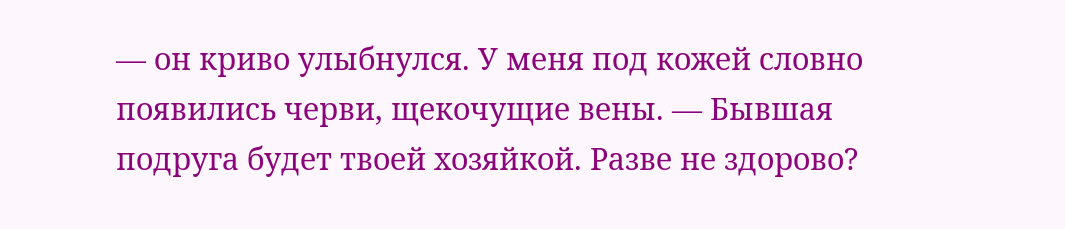— он криво улыбнулся. У меня под кожей словно появились черви, щекочущие вены. — Бывшая подруга будет твоей хозяйкой. Разве не здорово?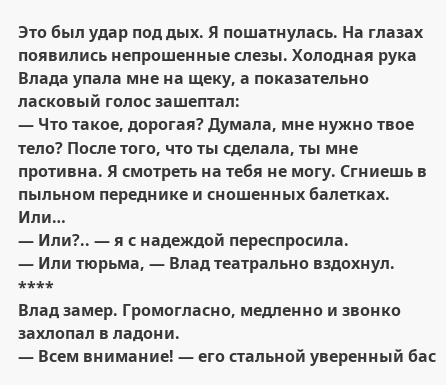Это был удар под дых. Я пошатнулась. На глазах появились непрошенные слезы. Холодная рука Влада упала мне на щеку, а показательно ласковый голос зашептал:
— Что такое, дорогая? Думала, мне нужно твое тело? После того, что ты сделала, ты мне противна. Я смотреть на тебя не могу. Сгниешь в пыльном переднике и сношенных балетках. Или…
— Или?.. — я с надеждой переспросила.
— Или тюрьма, — Влад театрально вздохнул.
****
Влад замер. Громогласно, медленно и звонко захлопал в ладони.
— Всем внимание! — его стальной уверенный бас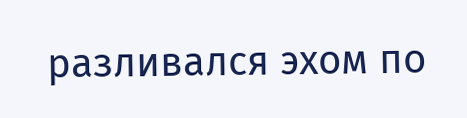разливался эхом по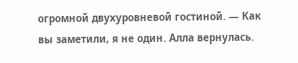огромной двухуровневой гостиной. — Как вы заметили, я не один. Алла вернулась.